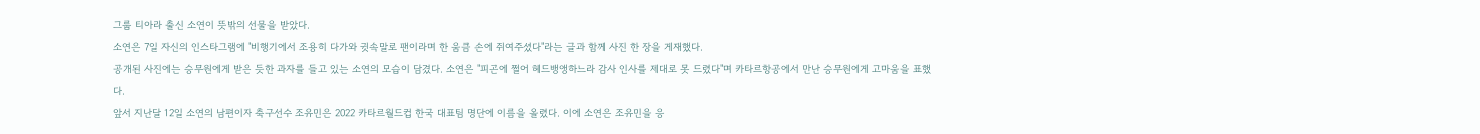그룹 티아라 출신 소연이 뜻밖의 선물을 받았다.
소연은 7일 자신의 인스타그램에 "비행기에서 조용히 다가와 귓속말로 팬이라며 한 움큼 손에 쥐여주셨다"라는 글과 함께 사진 한 장을 게재했다.
공개된 사진에는 승무원에게 받은 듯한 과자를 들고 있는 소연의 모습이 담겼다. 소연은 "피곤에 쩔어 헤드뱅앵하느라 감사 인사를 제대로 못 드렸다"며 카타르항공에서 만난 승무원에게 고마움을 표했다.
앞서 지난달 12일 소연의 남편이자 축구선수 조유민은 2022 카타르월드컵 한국 대표팀 명단에 이름을 올렸다. 이에 소연은 조유민을 응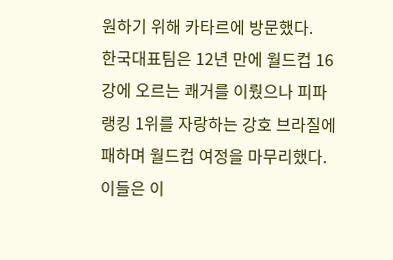원하기 위해 카타르에 방문했다.
한국대표팀은 12년 만에 월드컵 16강에 오르는 쾌거를 이뤘으나 피파 랭킹 1위를 자랑하는 강호 브라질에 패하며 월드컵 여정을 마무리했다. 이들은 이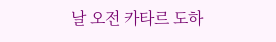날 오전 카타르 도하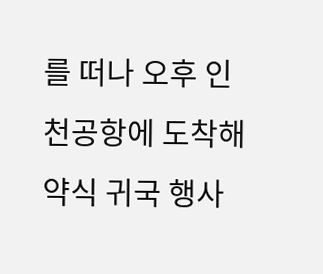를 떠나 오후 인천공항에 도착해 약식 귀국 행사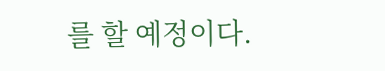를 할 예정이다.